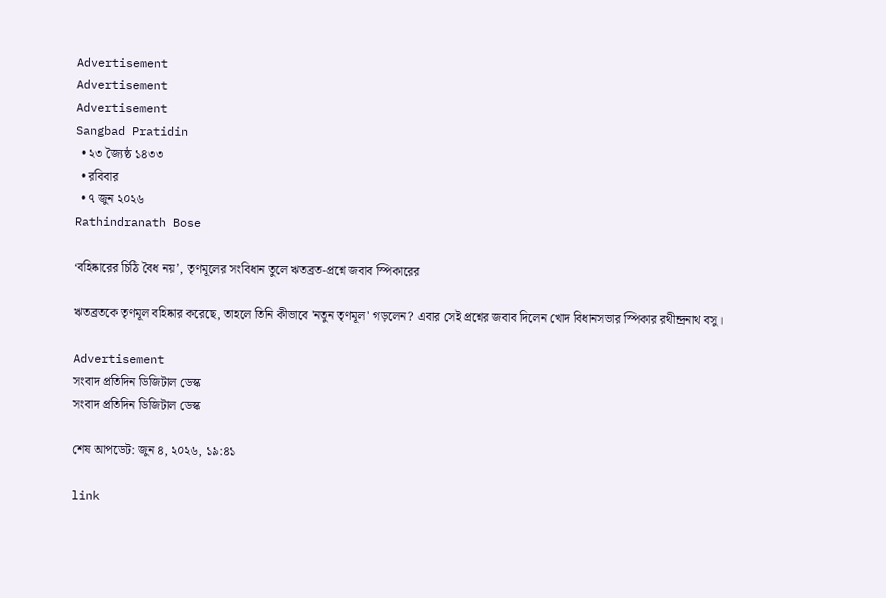Advertisement
Advertisement
Advertisement
Sangbad Pratidin
  • ২৩ জ্যৈষ্ঠ ১৪৩৩
  • রবিবার
  • ৭ জুন ২০২৬
Rathindranath Bose

‘বহিষ্কারের চিঠি বৈধ নয়’, তৃণমূলের সংবিধান তুলে ঋতব্রত-প্রশ্নে জবাব স্পিকারের

ঋতব্রতকে তৃণমূল বহিষ্কার করেছে, তাহলে তিনি কীভাবে 'নতুন তৃণমূল' গড়লেন? এবার সেই প্রশ্নের জবাব দিলেন খোদ বিধানসভার স্পিকার রথীন্দ্রনাথ বসু।

Advertisement
সংবাদ প্রতিদিন ডিজিটাল ডেস্ক
সংবাদ প্রতিদিন ডিজিটাল ডেস্ক

শেষ আপডেট: জুন ৪, ২০২৬, ১৯:৪১

link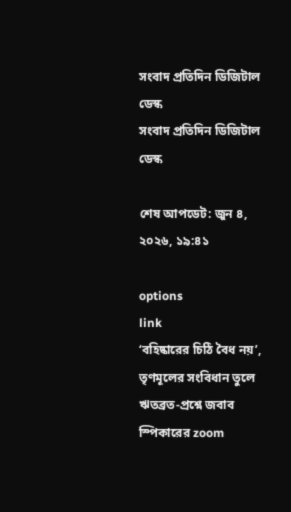সংবাদ প্রতিদিন ডিজিটাল ডেস্ক
সংবাদ প্রতিদিন ডিজিটাল ডেস্ক

শেষ আপডেট: জুন ৪, ২০২৬, ১৯:৪১

options
link
‘বহিষ্কারের চিঠি বৈধ নয়’, তৃণমূলের সংবিধান তুলে ঋতব্রত-প্রশ্নে জবাব স্পিকারের zoom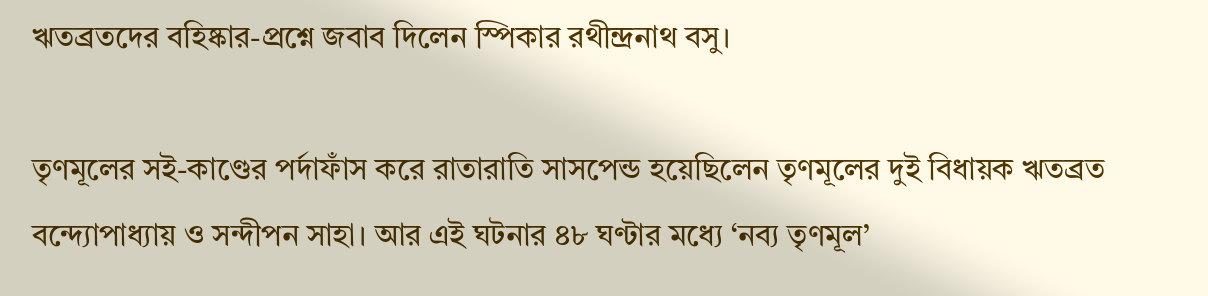ঋতব্রতদের বহিষ্কার-প্রশ্নে জবাব দিলেন স্পিকার রথীন্দ্রনাথ বসু।

তৃণমূলের সই-কাণ্ডের পর্দাফাঁস করে রাতারাতি সাসপেন্ড হয়েছিলেন তৃণমূলের দুই বিধায়ক ঋতব্রত বন্দ্যোপাধ্যায় ও সন্দীপন সাহা। আর এই ঘটনার ৪৮ ঘণ্টার মধ্যে ‘নব্য তৃণমূল’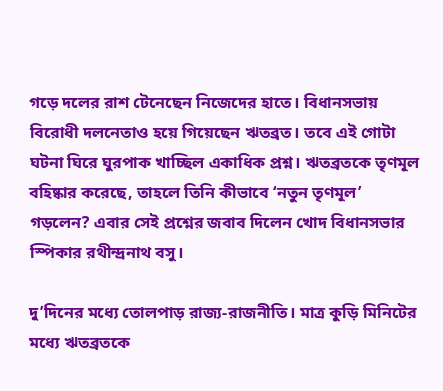গড়ে দলের রাশ টেনেছেন নিজেদের হাতে। বিধানসভায় বিরোধী দলনেতাও হয়ে গিয়েছেন ঋতব্রত। তবে এই গোটা ঘটনা ঘিরে ঘুরপাক খাচ্ছিল একাধিক প্রশ্ন। ঋতব্রতকে তৃণমূল বহিষ্কার করেছে, তাহলে তিনি কীভাবে ‘নতুন তৃণমূল’ গড়লেন? এবার সেই প্রশ্নের জবাব দিলেন খোদ বিধানসভার স্পিকার রথীন্দ্রনাথ বসু।

দু’দিনের মধ্যে তোলপাড় রাজ্য-রাজনীতি। মাত্র কুড়ি মিনিটের মধ্যে ঋতব্রতকে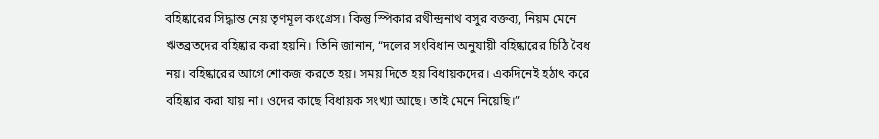বহিষ্কারের সিদ্ধান্ত নেয় তৃণমূল কংগ্রেস। কিন্তু স্পিকার রথীন্দ্রনাথ বসুর বক্তব্য, নিয়ম মেনে ঋতব্রতদের বহিষ্কার করা হয়নি। তিনি জানান, “দলের সংবিধান অনুযায়ী বহিষ্কারের চিঠি বৈধ নয়। বহিষ্কারের আগে শোকজ করতে হয়। সময় দিতে হয় বিধায়কদের। একদিনেই হঠাৎ করে বহিষ্কার করা যায় না। ওদের কাছে বিধায়ক সংখ্যা আছে। তাই মেনে নিয়েছি।”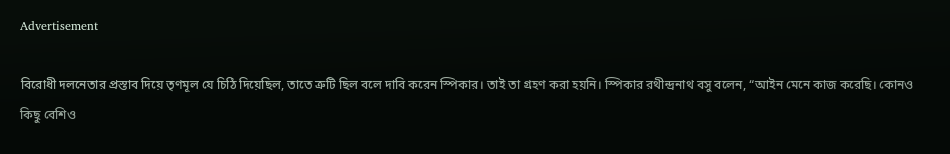Advertisement

বিরোধী দলনেতার প্রস্তাব দিয়ে তৃণমূল যে চিঠি দিয়েছিল, তাতে ত্রুটি ছিল বলে দাবি করেন স্পিকার। তাই তা গ্রহণ করা হয়নি। স্পিকার রথীন্দ্রনাথ বসু বলেন, “আইন মেনে কাজ করেছি। কোনও কিছু বেশিও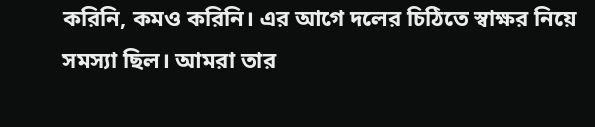করিনি, কমও করিনি। এর আগে দলের চিঠিতে স্বাক্ষর নিয়ে সমস্যা ছিল। আমরা তার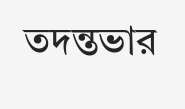তদন্তভার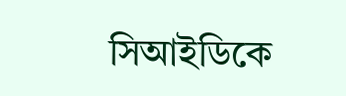সিআইডিকে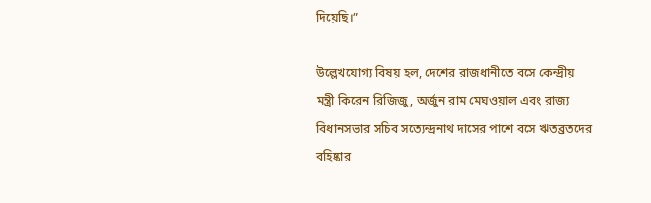দিয়েছি।”

উল্লেখযোগ্য বিষয় হল, দেশের রাজধানীতে বসে কেন্দ্রীয় মন্ত্রী কিরেন রিজিজু, অর্জুন রাম মেঘওয়াল এবং রাজ্য বিধানসভার সচিব সত্যেন্দ্রনাথ দাসের পাশে বসে ঋতব্রতদের বহিষ্কার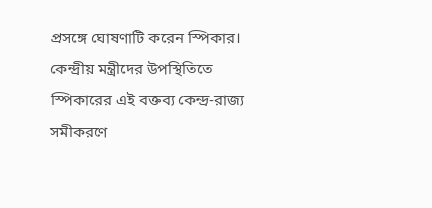প্রসঙ্গে ঘোষণাটি করেন স্পিকার। কেন্দ্রীয় মন্ত্রীদের উপস্থিতিতে স্পিকারের এই বক্তব্য কেন্দ্র-রাজ্য সমীকরণে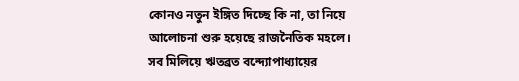কোনও নতুন ইঙ্গিত দিচ্ছে কি না, তা নিয়ে আলোচনা শুরু হয়েছে রাজনৈতিক মহলে। সব মিলিয়ে ঋতব্রত বন্দ্যোপাধ্যায়ের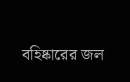বহিষ্কারের জল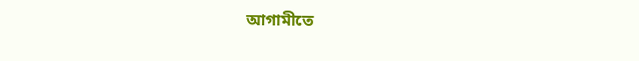আগামীতে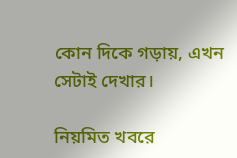কোন দিকে গড়ায়, এখন সেটাই দেখার।

নিয়মিত খবরে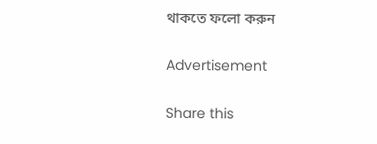থাকতে ফলো করুন

Advertisement

Share this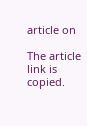article on

The article link is copied.